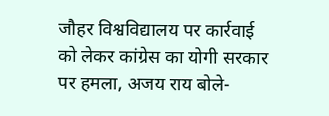जौहर विश्वविद्यालय पर कार्रवाई को लेकर कांग्रेस का योगी सरकार पर हमला, अजय राय बोले-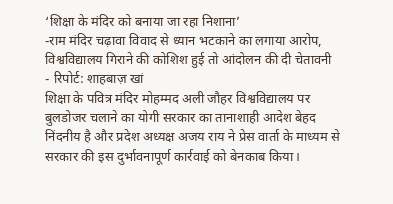‘शिक्षा के मंदिर को बनाया जा रहा निशाना’
-राम मंदिर चढ़ावा विवाद से ध्यान भटकाने का लगाया आरोप, विश्वविद्यालय गिराने की कोशिश हुई तो आंदोलन की दी चेतावनी
- रिपोर्ट: शाहबाज़ खां
शिक्षा के पवित्र मंदिर मोहम्मद अली जौहर विश्वविद्यालय पर बुलडोजर चलाने का योगी सरकार का तानाशाही आदेश बेहद निंदनीय है और प्रदेश अध्यक्ष अजय राय ने प्रेस वार्ता के माध्यम से सरकार की इस दुर्भावनापूर्ण कार्रवाई को बेनकाब किया।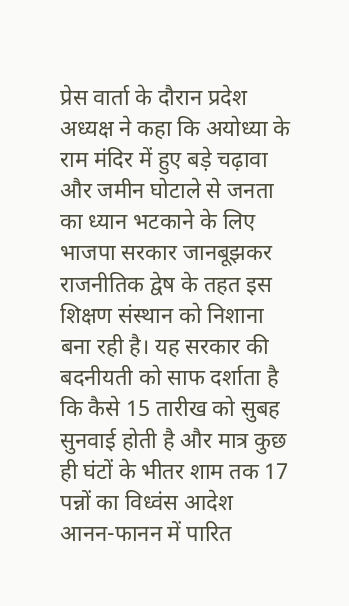प्रेस वार्ता के दौरान प्रदेश अध्यक्ष ने कहा कि अयोध्या के राम मंदिर में हुए बड़े चढ़ावा और जमीन घोटाले से जनता का ध्यान भटकाने के लिए भाजपा सरकार जानबूझकर राजनीतिक द्वेष के तहत इस शिक्षण संस्थान को निशाना बना रही है। यह सरकार की बदनीयती को साफ दर्शाता है कि कैसे 15 तारीख को सुबह सुनवाई होती है और मात्र कुछ ही घंटों के भीतर शाम तक 17 पन्नों का विध्वंस आदेश आनन-फानन में पारित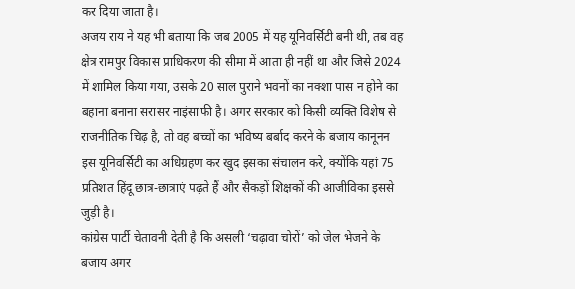कर दिया जाता है।
अजय राय ने यह भी बताया कि जब 2005 में यह यूनिवर्सिटी बनी थी, तब वह क्षेत्र रामपुर विकास प्राधिकरण की सीमा में आता ही नहीं था और जिसे 2024 में शामिल किया गया, उसके 20 साल पुराने भवनों का नक्शा पास न होने का बहाना बनाना सरासर नाइंसाफी है। अगर सरकार को किसी व्यक्ति विशेष से राजनीतिक चिढ़ है, तो वह बच्चों का भविष्य बर्बाद करने के बजाय कानूनन इस यूनिवर्सिटी का अधिग्रहण कर खुद इसका संचालन करे, क्योंकि यहां 75 प्रतिशत हिंदू छात्र-छात्राएं पढ़ते हैं और सैकड़ों शिक्षकों की आजीविका इससे जुड़ी है।
कांग्रेस पार्टी चेतावनी देती है कि असली ‘चढ़ावा चोरों’ को जेल भेजने के बजाय अगर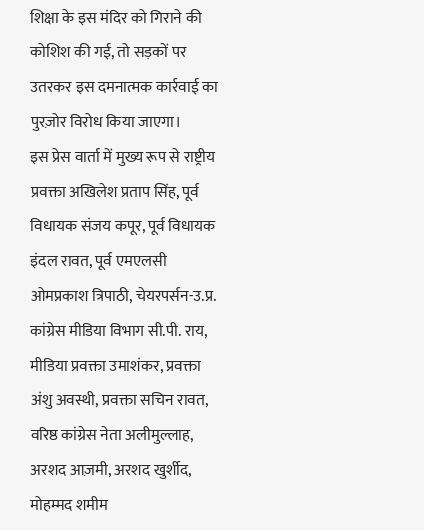शिक्षा के इस मंदिर को गिराने की कोशिश की गई, तो सड़कों पर उतरकर इस दमनात्मक कार्रवाई का पुरज़ोर विरोध किया जाएगा।
इस प्रेस वार्ता में मुख्य रूप से राष्ट्रीय प्रवक्ता अखिलेश प्रताप सिंह, पूर्व विधायक संजय कपूर, पूर्व विधायक इंदल रावत, पूर्व एमएलसी ओमप्रकाश त्रिपाठी, चेयरपर्सन-उ.प्र. कांग्रेस मीडिया विभाग सी.पी. राय, मीडिया प्रवक्ता उमाशंकर, प्रवक्ता अंशु अवस्थी, प्रवक्ता सचिन रावत, वरिष्ठ कांग्रेस नेता अलीमुल्लाह, अरशद आज़मी, अरशद खुर्शीद, मोहम्मद शमीम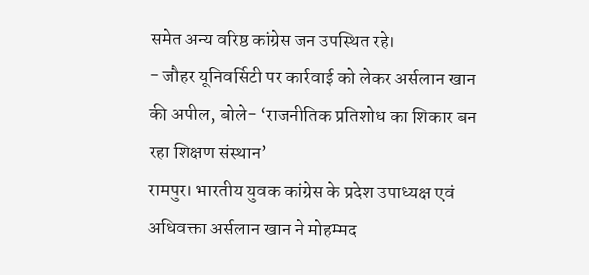समेत अन्य वरिष्ठ कांग्रेस जन उपस्थित रहे।
- जौहर यूनिवर्सिटी पर कार्रवाई को लेकर अर्सलान खान की अपील, बोले- ‘राजनीतिक प्रतिशोध का शिकार बन रहा शिक्षण संस्थान’
रामपुर। भारतीय युवक कांग्रेस के प्रदेश उपाध्यक्ष एवं अधिवक्ता अर्सलान खान ने मोहम्मद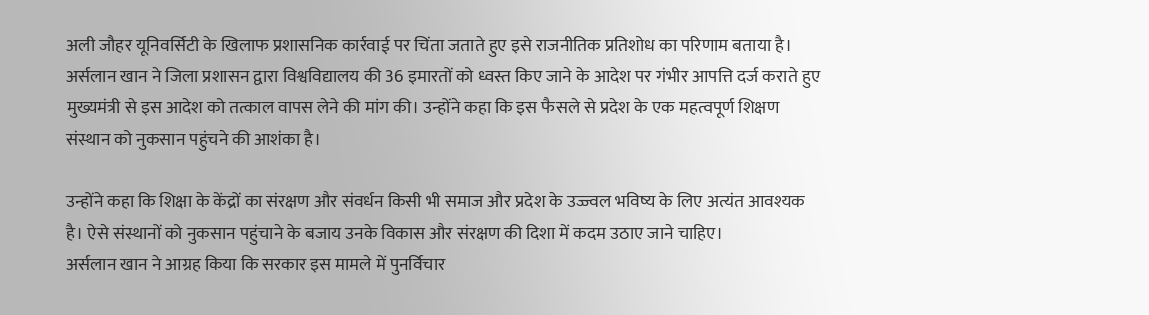अली जौहर यूनिवर्सिटी के खिलाफ प्रशासनिक कार्रवाई पर चिंता जताते हुए इसे राजनीतिक प्रतिशोध का परिणाम बताया है।
अर्सलान खान ने जिला प्रशासन द्वारा विश्वविद्यालय की 36 इमारतों को ध्वस्त किए जाने के आदेश पर गंभीर आपत्ति दर्ज कराते हुए मुख्यमंत्री से इस आदेश को तत्काल वापस लेने की मांग की। उन्होंने कहा कि इस फैसले से प्रदेश के एक महत्वपूर्ण शिक्षण संस्थान को नुकसान पहुंचने की आशंका है।

उन्होंने कहा कि शिक्षा के केंद्रों का संरक्षण और संवर्धन किसी भी समाज और प्रदेश के उज्ज्वल भविष्य के लिए अत्यंत आवश्यक है। ऐसे संस्थानों को नुकसान पहुंचाने के बजाय उनके विकास और संरक्षण की दिशा में कदम उठाए जाने चाहिए।
अर्सलान खान ने आग्रह किया कि सरकार इस मामले में पुनर्विचार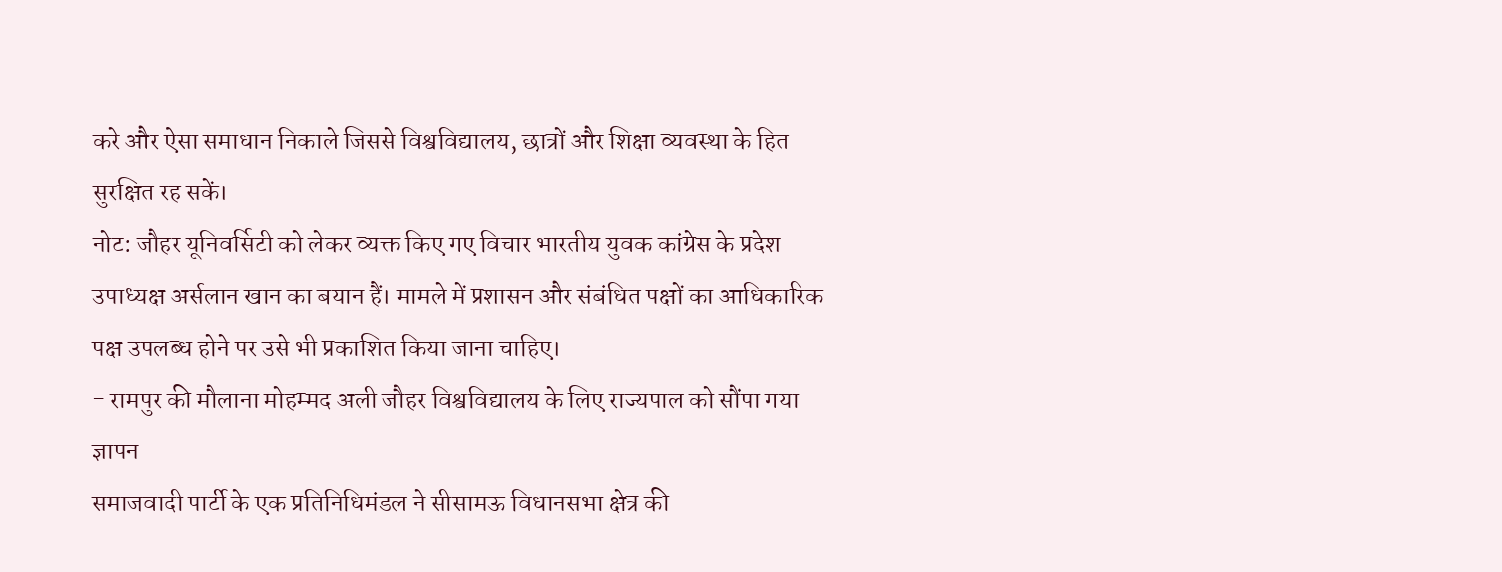करे और ऐसा समाधान निकाले जिससे विश्वविद्यालय, छात्रों और शिक्षा व्यवस्था के हित सुरक्षित रह सकें।
नोट: जौहर यूनिवर्सिटी को लेकर व्यक्त किए गए विचार भारतीय युवक कांग्रेस के प्रदेश उपाध्यक्ष अर्सलान खान का बयान हैं। मामले में प्रशासन और संबंधित पक्षों का आधिकारिक पक्ष उपलब्ध होने पर उसे भी प्रकाशित किया जाना चाहिए।
- रामपुर की मौलाना मोहम्मद अली जौहर विश्वविद्यालय के लिए राज्यपाल को सौंपा गया ज्ञापन
समाजवादी पार्टी के एक प्रतिनिधिमंडल ने सीसामऊ विधानसभा क्षेत्र की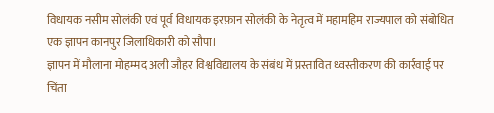विधायक नसीम सोलंकी एवं पूर्व विधायक इरफ़ान सोलंकी के नेतृत्व में महामहिम राज्यपाल को संबोधित एक ज्ञापन कानपुर जिलाधिकारी को सौपा।
ज्ञापन में मौलाना मोहम्मद अली जौहर विश्वविद्यालय के संबंध में प्रस्तावित ध्वस्तीकरण की कार्रवाई पर चिंता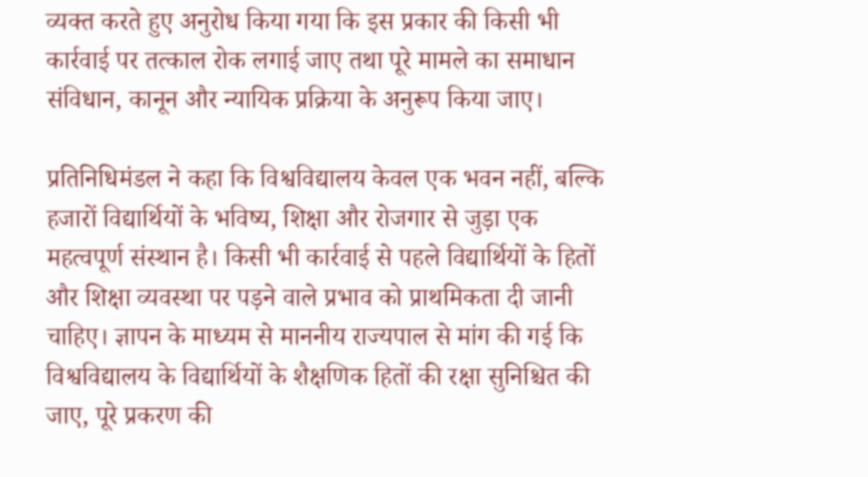व्यक्त करते हुए अनुरोध किया गया कि इस प्रकार की किसी भी कार्रवाई पर तत्काल रोक लगाई जाए तथा पूरे मामले का समाधान संविधान, कानून और न्यायिक प्रक्रिया के अनुरूप किया जाए।

प्रतिनिधिमंडल ने कहा कि विश्वविद्यालय केवल एक भवन नहीं, बल्कि हजारों विद्यार्थियों के भविष्य, शिक्षा और रोजगार से जुड़ा एक महत्वपूर्ण संस्थान है। किसी भी कार्रवाई से पहले विद्यार्थियों के हितों और शिक्षा व्यवस्था पर पड़ने वाले प्रभाव को प्राथमिकता दी जानी चाहिए। ज्ञापन के माध्यम से माननीय राज्यपाल से मांग की गई कि विश्वविद्यालय के विद्यार्थियों के शैक्षणिक हितों की रक्षा सुनिश्चित की जाए, पूरे प्रकरण की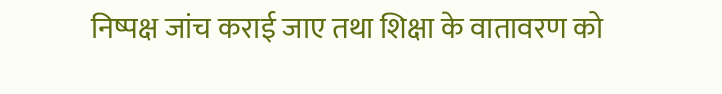निष्पक्ष जांच कराई जाए तथा शिक्षा के वातावरण को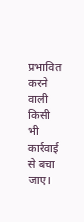प्रभावित करने वाली किसी भी कार्रवाई से बचा जाए।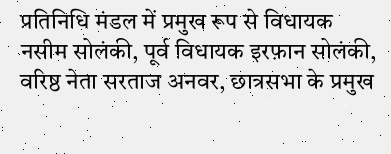प्रतिनिधि मंडल में प्रमुख रूप से विधायक नसीम सोलंकी, पूर्व विधायक इरफ़ान सोलंकी, वरिष्ठ नेता सरताज अनवर, छात्रसभा के प्रमुख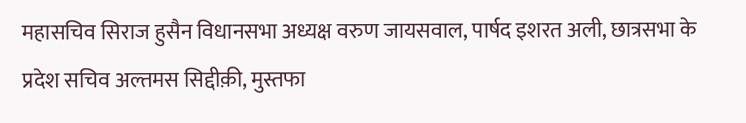महासचिव सिराज हुसैन विधानसभा अध्यक्ष वरुण जायसवाल, पार्षद इशरत अली, छात्रसभा के प्रदेश सचिव अल्तमस सिद्दीक़ी, मुस्तफा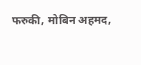फरुकी, मोबिन अहमद,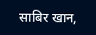साबिर खान,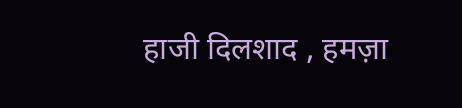हाजी दिलशाद , हमज़ा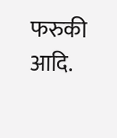फरुकी आदि.